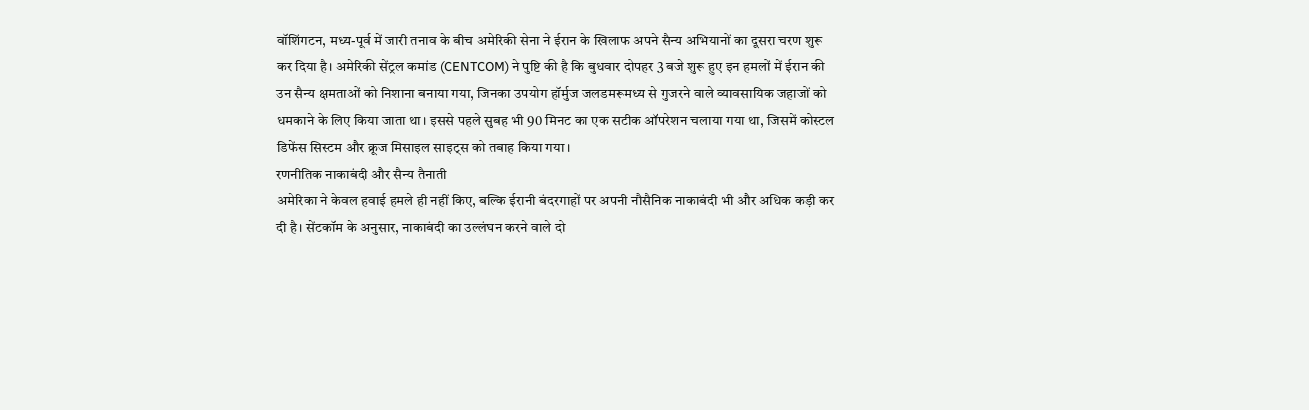वॉशिंगटन, मध्य-पूर्व में जारी तनाव के बीच अमेरिकी सेना ने ईरान के खिलाफ अपने सैन्य अभियानों का दूसरा चरण शुरू कर दिया है। अमेरिकी सेंट्रल कमांड (CENTCOM) ने पुष्टि की है कि बुधवार दोपहर 3 बजे शुरू हुए इन हमलों में ईरान की उन सैन्य क्षमताओं को निशाना बनाया गया, जिनका उपयोग हॉर्मुज जलडमरूमध्य से गुजरने वाले व्यावसायिक जहाजों को धमकाने के लिए किया जाता था। इससे पहले सुबह भी 90 मिनट का एक सटीक ऑपरेशन चलाया गया था, जिसमें कोस्टल डिफेंस सिस्टम और क्रूज मिसाइल साइट्स को तबाह किया गया।
रणनीतिक नाकाबंदी और सैन्य तैनाती
अमेरिका ने केवल हवाई हमले ही नहीं किए, बल्कि ईरानी बंदरगाहों पर अपनी नौसैनिक नाकाबंदी भी और अधिक कड़ी कर दी है। सेंटकॉम के अनुसार, नाकाबंदी का उल्लंघन करने वाले दो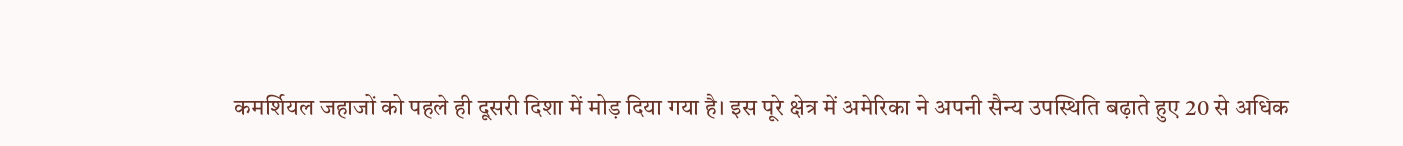कमर्शियल जहाजों को पहले ही दूसरी दिशा में मोड़ दिया गया है। इस पूरे क्षेत्र में अमेरिका ने अपनी सैन्य उपस्थिति बढ़ाते हुए 20 से अधिक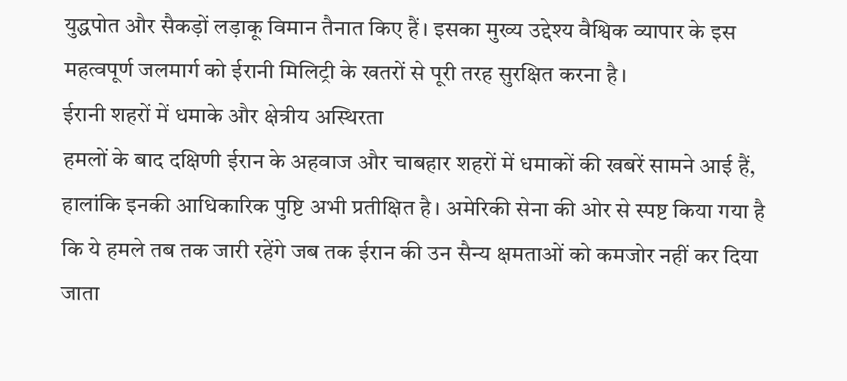युद्धपोत और सैकड़ों लड़ाकू विमान तैनात किए हैं। इसका मुख्य उद्देश्य वैश्विक व्यापार के इस महत्वपूर्ण जलमार्ग को ईरानी मिलिट्री के खतरों से पूरी तरह सुरक्षित करना है।
ईरानी शहरों में धमाके और क्षेत्रीय अस्थिरता
हमलों के बाद दक्षिणी ईरान के अहवाज और चाबहार शहरों में धमाकों की खबरें सामने आई हैं, हालांकि इनकी आधिकारिक पुष्टि अभी प्रतीक्षित है। अमेरिकी सेना की ओर से स्पष्ट किया गया है कि ये हमले तब तक जारी रहेंगे जब तक ईरान की उन सैन्य क्षमताओं को कमजोर नहीं कर दिया जाता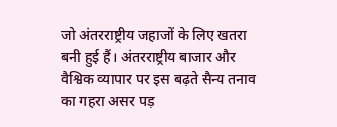जो अंतरराष्ट्रीय जहाजों के लिए खतरा बनी हुई हैं। अंतरराष्ट्रीय बाजार और वैश्विक व्यापार पर इस बढ़ते सैन्य तनाव का गहरा असर पड़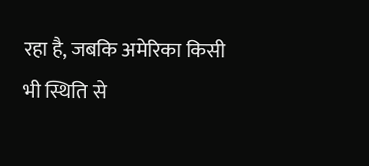रहा है, जबकि अमेरिका किसी भी स्थिति से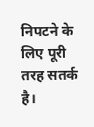निपटने के लिए पूरी तरह सतर्क है।